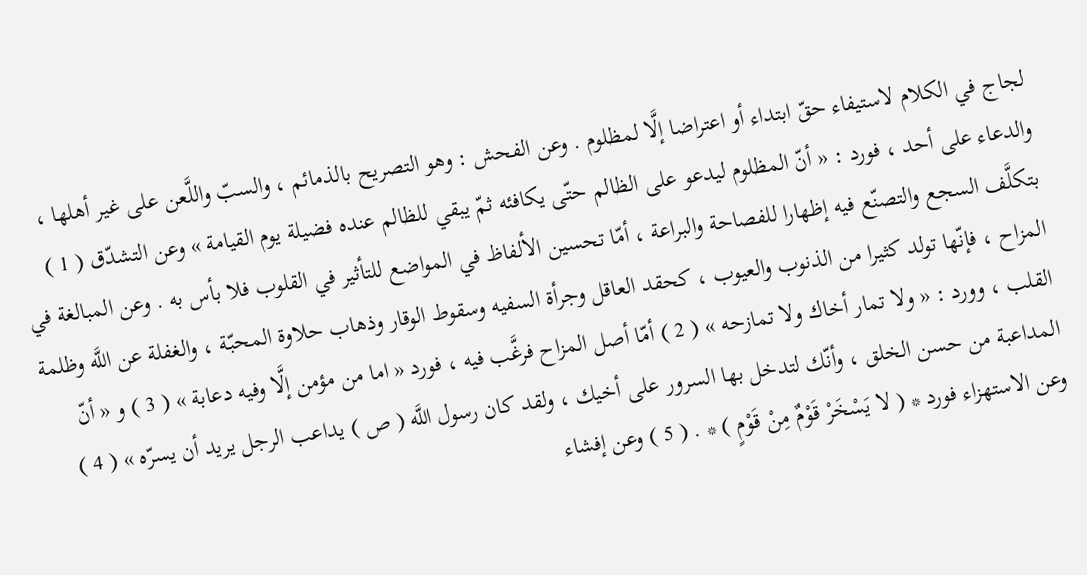لجاج في الكلام لاستيفاء حقّ ابتداء أو اعتراضا إلَّا لمظلوم . وعن الفحش : وهو التصريح بالذمائم ، والسبّ واللَّعن على غير أهلها ، والدعاء على أحد ، فورد : « أنّ المظلوم ليدعو على الظالم حتّى يكافئه ثمّ يبقي للظالم عنده فضيلة يوم القيامة » وعن التشدّق ( 1 ) بتكلَّف السجع والتصنّع فيه إظهارا للفصاحة والبراعة ، أمّا تحسين الألفاظ في المواضع للتأثير في القلوب فلا بأس به . وعن المبالغة في المزاح ، فإنّها تولد كثيرا من الذنوب والعيوب ، كحقد العاقل وجرأة السفيه وسقوط الوقار وذهاب حلاوة المحبّة ، والغفلة عن اللَّه وظلمة القلب ، وورد : « ولا تمار أخاك ولا تمازحه » ( 2 ) أمّا أصل المزاح فرغَّب فيه ، فورد « اما من مؤمن إلَّا وفيه دعابة » ( 3 ) و « أنّ المداعبة من حسن الخلق ، وأنّك لتدخل بها السرور على أخيك ، ولقد كان رسول اللَّه ( ص ) يداعب الرجل يريد أن يسرّه » ( 4 ) وعن الاستهزاء فورد * ( لا يَسْخَرْ قَوْمٌ مِنْ قَوْمٍ ) * . ( 5 ) وعن إفشاء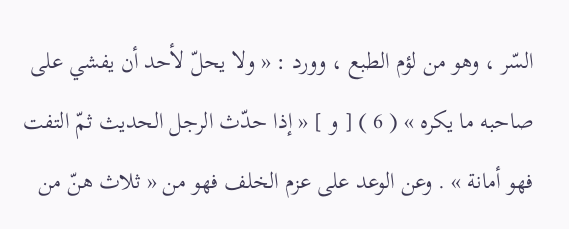السّر ، وهو من لؤم الطبع ، وورد : « ولا يحلّ لأحد أن يفشي على صاحبه ما يكره » ( 6 ) [ و ] « إذا حدّث الرجل الحديث ثمّ التفت فهو أمانة » . وعن الوعد على عزم الخلف فهو من « ثلاث هنّ من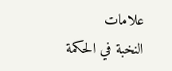علامات
النخبة في الحكمة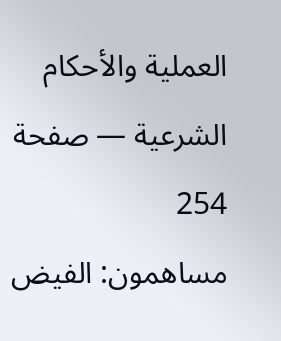العملية والأحكام الشرعية — صفحة 254
مساهمون: الفيض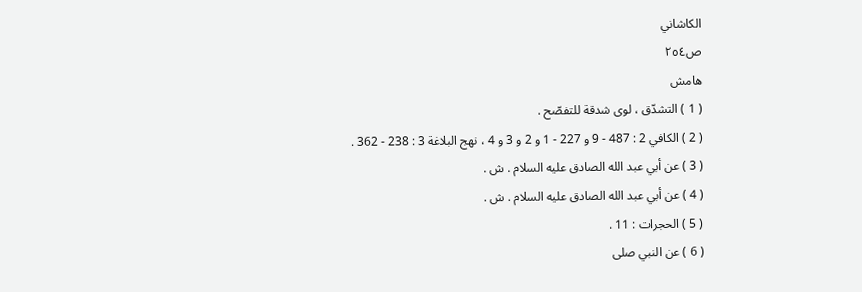الكاشاني
ص٢٥٤
هامش
( 1 ) التشدّق ، لوى شدقة للتفصّح .
( 2 ) الكافي 2 : 487 - 9 و 227 - 1 و 2 و 3 و 4 ، نهج البلاغة 3 : 238 - 362 .
( 3 ) عن أبي عبد الله الصادق عليه السلام . ش .
( 4 ) عن أبي عبد الله الصادق عليه السلام . ش .
( 5 ) الحجرات : 11 .
( 6 ) عن النبي صلى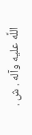اللَّه عليه وآله . ش .